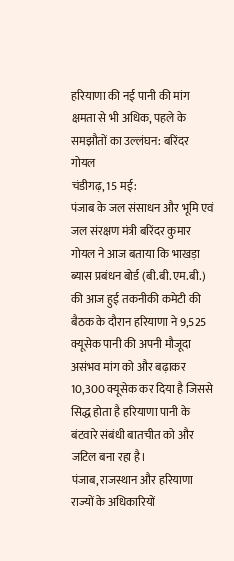हरियाणा की नई पानी की मांग क्षमता से भी अधिक, पहले के समझौतों का उल्लंघन: बरिंदर गोयल
चंडीगढ़, 15 मई:
पंजाब के जल संसाधन और भूमि एवं जल संरक्षण मंत्री बरिंदर कुमार गोयल ने आज बताया कि भाखड़ा ब्यास प्रबंधन बोर्ड (बी.बी.एम.बी.) की आज हुई तकनीकी कमेटी की बैठक के दौरान हरियाणा ने 9,525 क्यूसेक पानी की अपनी मौजूदा असंभव मांग को और बढ़ाकर 10,300 क्यूसेक कर दिया है जिससे सिद्ध होता है हरियाणा पानी के बंटवारे संबंधी बातचीत को और जटिल बना रहा है।
पंजाब, राजस्थान और हरियाणा राज्यों के अधिकारियों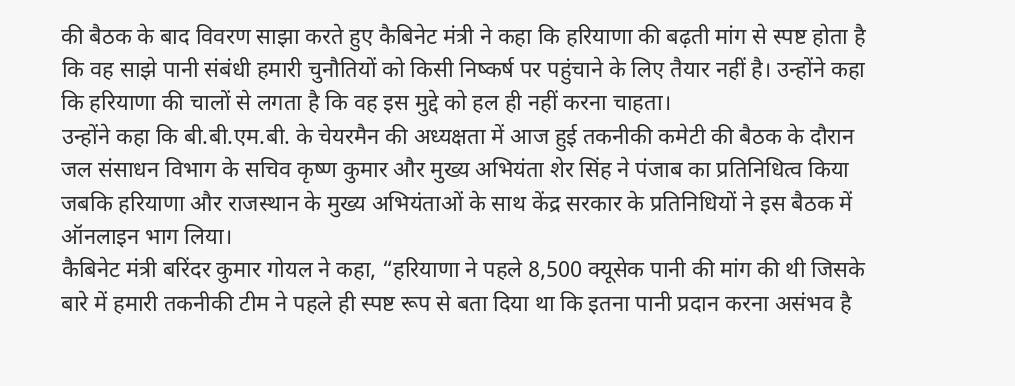की बैठक के बाद विवरण साझा करते हुए कैबिनेट मंत्री ने कहा कि हरियाणा की बढ़ती मांग से स्पष्ट होता है कि वह साझे पानी संबंधी हमारी चुनौतियों को किसी निष्कर्ष पर पहुंचाने के लिए तैयार नहीं है। उन्होंने कहा कि हरियाणा की चालों से लगता है कि वह इस मुद्दे को हल ही नहीं करना चाहता।
उन्होंने कहा कि बी.बी.एम.बी. के चेयरमैन की अध्यक्षता में आज हुई तकनीकी कमेटी की बैठक के दौरान जल संसाधन विभाग के सचिव कृष्ण कुमार और मुख्य अभियंता शेर सिंह ने पंजाब का प्रतिनिधित्व किया जबकि हरियाणा और राजस्थान के मुख्य अभियंताओं के साथ केंद्र सरकार के प्रतिनिधियों ने इस बैठक में ऑनलाइन भाग लिया।
कैबिनेट मंत्री बरिंदर कुमार गोयल ने कहा, “हरियाणा ने पहले 8,500 क्यूसेक पानी की मांग की थी जिसके बारे में हमारी तकनीकी टीम ने पहले ही स्पष्ट रूप से बता दिया था कि इतना पानी प्रदान करना असंभव है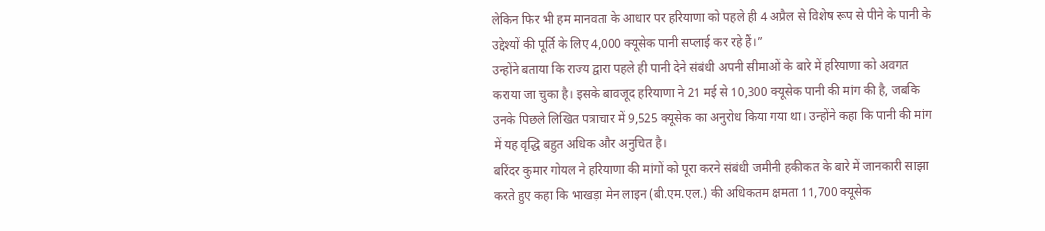लेकिन फिर भी हम मानवता के आधार पर हरियाणा को पहले ही 4 अप्रैल से विशेष रूप से पीने के पानी के उद्देश्यों की पूर्ति के लिए 4,000 क्यूसेक पानी सप्लाई कर रहे हैं।”
उन्होंने बताया कि राज्य द्वारा पहले ही पानी देने संबंधी अपनी सीमाओं के बारे में हरियाणा को अवगत कराया जा चुका है। इसके बावजूद हरियाणा ने 21 मई से 10,300 क्यूसेक पानी की मांग की है, जबकि उनके पिछले लिखित पत्राचार में 9,525 क्यूसेक का अनुरोध किया गया था। उन्होंने कहा कि पानी की मांग में यह वृद्धि बहुत अधिक और अनुचित है।
बरिंदर कुमार गोयल ने हरियाणा की मांगों को पूरा करने संबंधी जमीनी हकीकत के बारे में जानकारी साझा करते हुए कहा कि भाखड़ा मेन लाइन (बी.एम.एल.) की अधिकतम क्षमता 11,700 क्यूसेक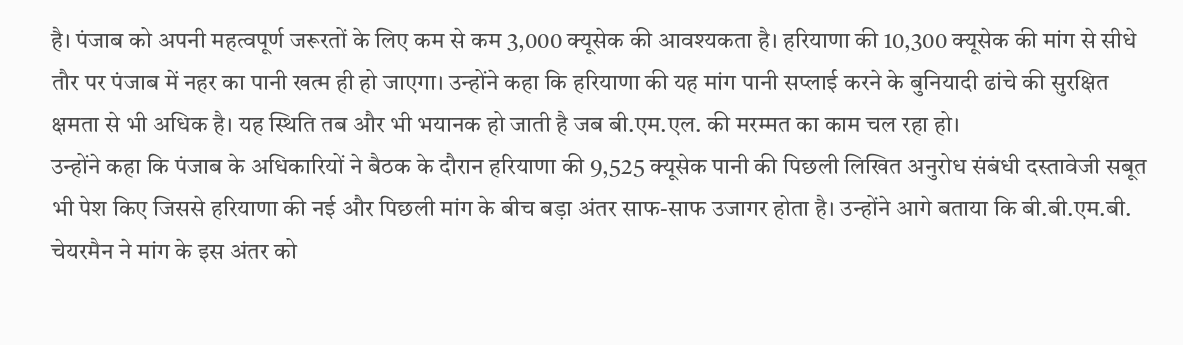है। पंजाब को अपनी महत्वपूर्ण जरूरतों के लिए कम से कम 3,000 क्यूसेक की आवश्यकता है। हरियाणा की 10,300 क्यूसेक की मांग से सीधे तौर पर पंजाब में नहर का पानी खत्म ही हो जाएगा। उन्होंने कहा कि हरियाणा की यह मांग पानी सप्लाई करने के बुनियादी ढांचे की सुरक्षित क्षमता से भी अधिक है। यह स्थिति तब और भी भयानक हो जाती है जब बी.एम.एल. की मरम्मत का काम चल रहा हो।
उन्होंने कहा कि पंजाब के अधिकारियों ने बैठक के दौरान हरियाणा की 9,525 क्यूसेक पानी की पिछली लिखित अनुरोध संबंधी दस्तावेजी सबूत भी पेश किए जिससे हरियाणा की नई और पिछली मांग के बीच बड़ा अंतर साफ-साफ उजागर होता है। उन्होंने आगे बताया कि बी.बी.एम.बी. चेयरमैन ने मांग के इस अंतर को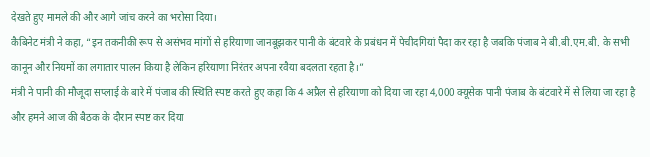देखते हुए मामले की और आगे जांच करने का भरोसा दिया।
कैबिनेट मंत्री ने कहा, “इन तकनीकी रूप से असंभव मांगों से हरियाणा जानबूझकर पानी के बंटवारे के प्रबंधन में पेचीदगियां पैदा कर रहा है जबकि पंजाब ने बी.बी.एम.बी. के सभी कानून और नियमों का लगातार पालन किया है लेकिन हरियाणा निरंतर अपना रवैया बदलता रहता है।”
मंत्री ने पानी की मौजूदा सप्लाई के बारे में पंजाब की स्थिति स्पष्ट करते हुए कहा कि 4 अप्रैल से हरियाणा को दिया जा रहा 4,000 क्यूसेक पानी पंजाब के बंटवारे में से लिया जा रहा है और हमने आज की बैठक के दौरान स्पष्ट कर दिया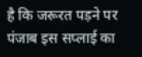है कि जरूरत पड़ने पर पंजाब इस सप्लाई का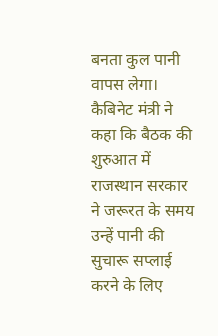बनता कुल पानी वापस लेगा।
कैबिनेट मंत्री ने कहा कि बैठक की शुरुआत में राजस्थान सरकार ने जरूरत के समय उन्हें पानी की सुचारू सप्लाई करने के लिए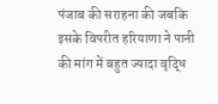पंजाब की सराहना की जबकि इसके विपरीत हरियाणा ने पानी की मांग में बहुत ज्यादा वृद्धि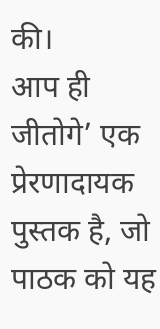की।
आप ही जीतोगे’ एक प्रेरणादायक पुस्तक है, जो पाठक को यह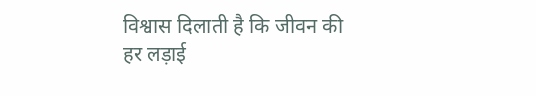विश्वास दिलाती है कि जीवन की हर लड़ाई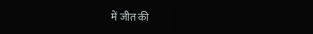में जीत की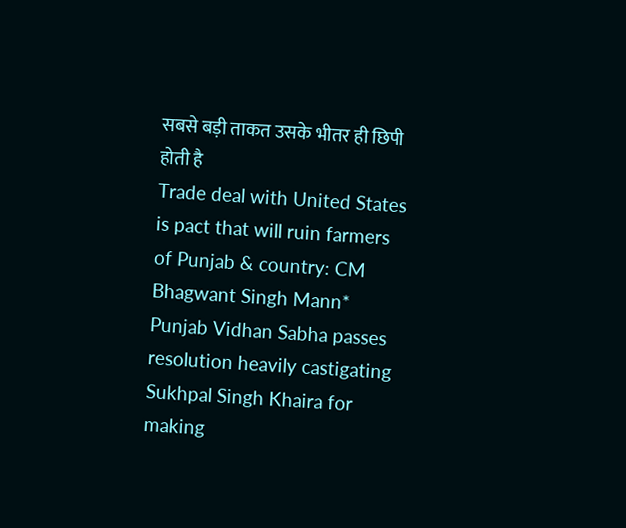सबसे बड़ी ताकत उसके भीतर ही छिपी होती है
Trade deal with United States is pact that will ruin farmers of Punjab & country: CM Bhagwant Singh Mann*
Punjab Vidhan Sabha passes resolution heavily castigating Sukhpal Singh Khaira for making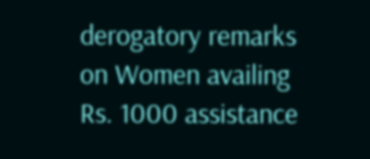derogatory remarks on Women availing Rs. 1000 assistance